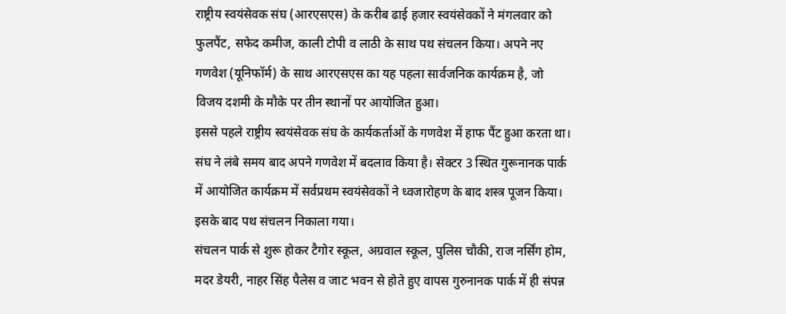राष्ट्रीय स्वयंसेवक संघ (आरएसएस) के करीब ढाई हजार स्वयंसेवकों ने मंगलवार को फुलपैंट, सफेद कमीज, काली टोपी व लाठी के साथ पथ संचलन किया। अपने नए गणवेश (यूनिफॉर्म) के साथ आरएसएस का यह पहला सार्वजनिक कार्यक्रम है, जो विजय दशमी के मौके पर तीन स्थानों पर आयोजित हुआ।
इससे पहले राष्ट्रीय स्वयंसेवक संघ के कार्यकर्ताओं के गणवेश में हाफ पैंट हुआ करता था। संघ ने लंबे समय बाद अपने गणवेश में बदलाव किया है। सेक्टर 3 स्थित गुरूनानक पार्क में आयोजित कार्यक्रम में सर्वप्रथम स्वयंसेवकों ने ध्वजारोहण के बाद शस्त्र पूजन किया। इसके बाद पथ संचलन निकाला गया।
संचलन पार्क से शुरू होकर टैगोर स्कूल, अग्रवाल स्कूल, पुलिस चौकी, राज नर्सिंग होम, मदर डेयरी, नाहर सिंह पैलेस व जाट भवन से होते हुए वापस गुरुनानक पार्क में ही संपन्न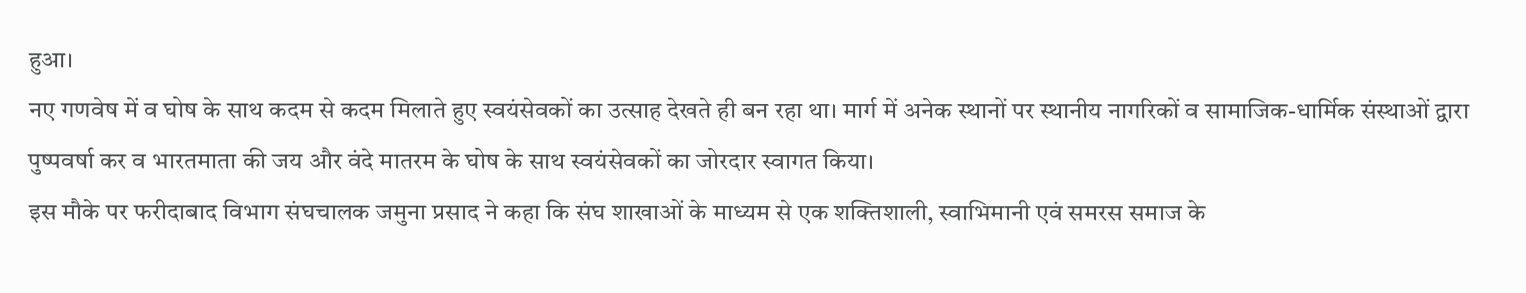हुआ।
नए गणवेष में व घोष के साथ कदम से कदम मिलाते हुए स्वयंसेवकों का उत्साह देखते ही बन रहा था। मार्ग में अनेक स्थानों पर स्थानीय नागरिकों व सामाजिक-धार्मिक संस्थाओं द्वारा पुष्पवर्षा कर व भारतमाता की जय और वंदे मातरम के घोष के साथ स्वयंसेवकों का जोरदार स्वागत किया।
इस मौके पर फरीदाबाद विभाग संघचालक जमुना प्रसाद ने कहा कि संघ शाखाओं के माध्यम से एक शक्तिशाली, स्वाभिमानी एवं समरस समाज के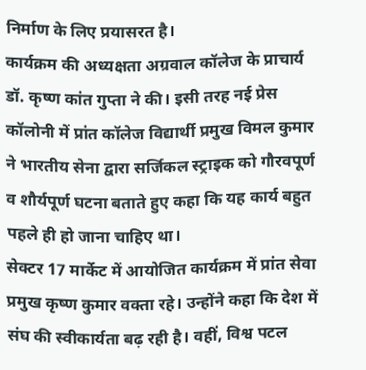निर्माण के लिए प्रयासरत है।
कार्यक्रम की अध्यक्षता अग्रवाल कॉलेज के प्राचार्य डॉ. कृष्ण कांत गुप्ता ने की। इसी तरह नई प्रेस कॉलोनी में प्रांत कॉलेज विद्यार्थी प्रमुख विमल कुमार ने भारतीय सेना द्वारा सर्जिकल स्ट्राइक को गौरवपूर्ण व शौर्यपूर्ण घटना बताते हुए कहा कि यह कार्य बहुत पहले ही हो जाना चाहिए था।
सेक्टर 17 मार्केट में आयोजित कार्यक्रम में प्रांत सेवा प्रमुख कृष्ण कुमार वक्ता रहे। उन्होंने कहा कि देश में संघ की स्वीकार्यता बढ़ रही है। वहीं, विश्व पटल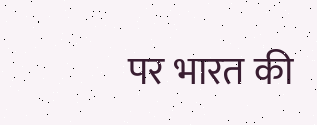पर भारत की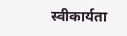स्वीकार्यता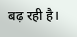बढ़ रही है।